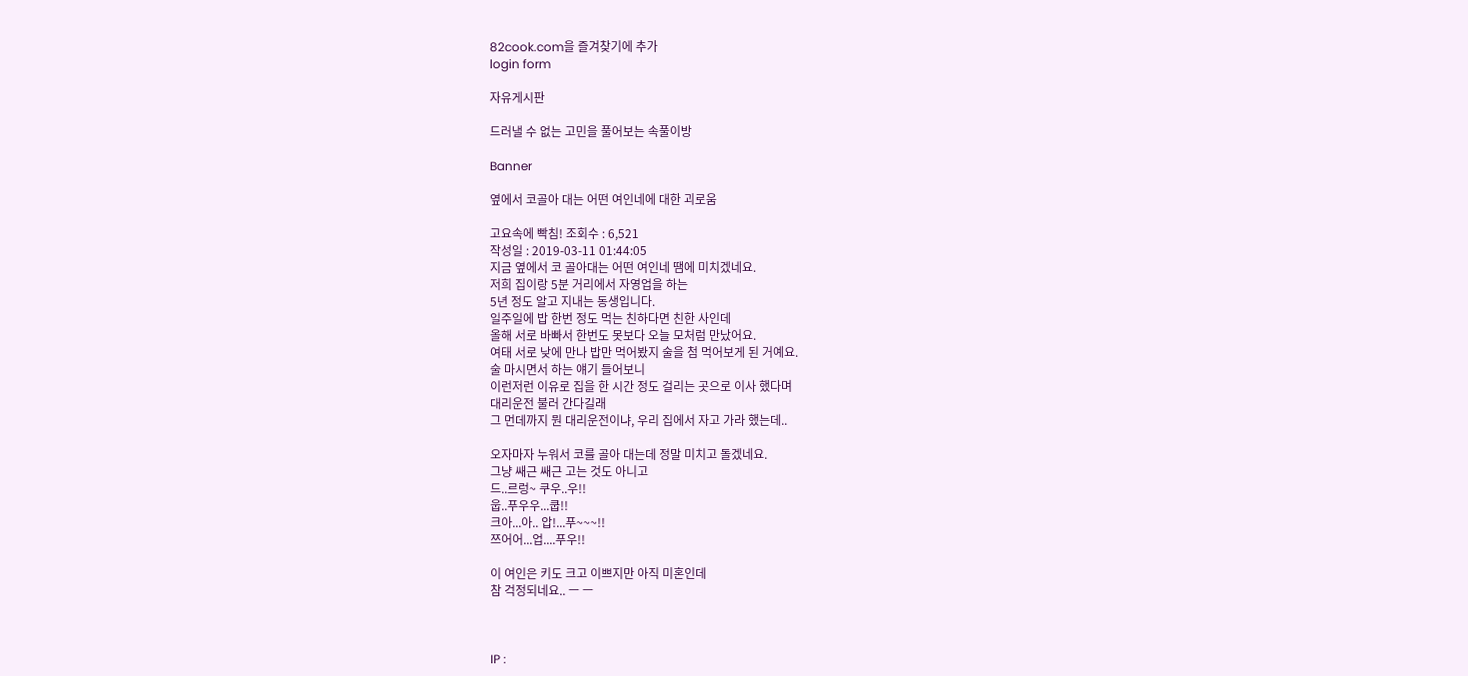82cook.com을 즐겨찾기에 추가
login form

자유게시판

드러낼 수 없는 고민을 풀어보는 속풀이방

Banner

옆에서 코골아 대는 어떤 여인네에 대한 괴로움

고요속에 빡침! 조회수 : 6,521
작성일 : 2019-03-11 01:44:05
지금 옆에서 코 골아대는 어떤 여인네 땜에 미치겠네요.
저희 집이랑 5분 거리에서 자영업을 하는
5년 정도 알고 지내는 동생입니다.
일주일에 밥 한번 정도 먹는 친하다면 친한 사인데
올해 서로 바빠서 한번도 못보다 오늘 모처럼 만났어요.
여태 서로 낮에 만나 밥만 먹어봤지 술을 첨 먹어보게 된 거예요.
술 마시면서 하는 얘기 들어보니
이런저런 이유로 집을 한 시간 정도 걸리는 곳으로 이사 했다며
대리운전 불러 간다길래
그 먼데까지 뭔 대리운전이냐, 우리 집에서 자고 가라 했는데..

오자마자 누워서 코를 골아 대는데 정말 미치고 돌겠네요.
그냥 쌔근 쌔근 고는 것도 아니고
드..르렁~ 쿠우..우!!
웁..푸우우...쿱!!
크아...아.. 압!...푸~~~!!
쯔어어...업....푸우!!

이 여인은 키도 크고 이쁘지만 아직 미혼인데
참 걱정되네요.. ㅡ ㅡ



IP :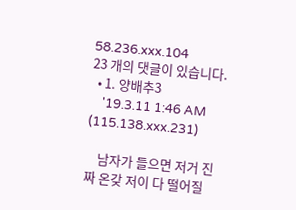58.236.xxx.104
23 개의 댓글이 있습니다.
  • 1. 양배추3
    '19.3.11 1:46 AM (115.138.xxx.231)

    남자가 들으면 저거 진짜 온갖 저이 다 떨어질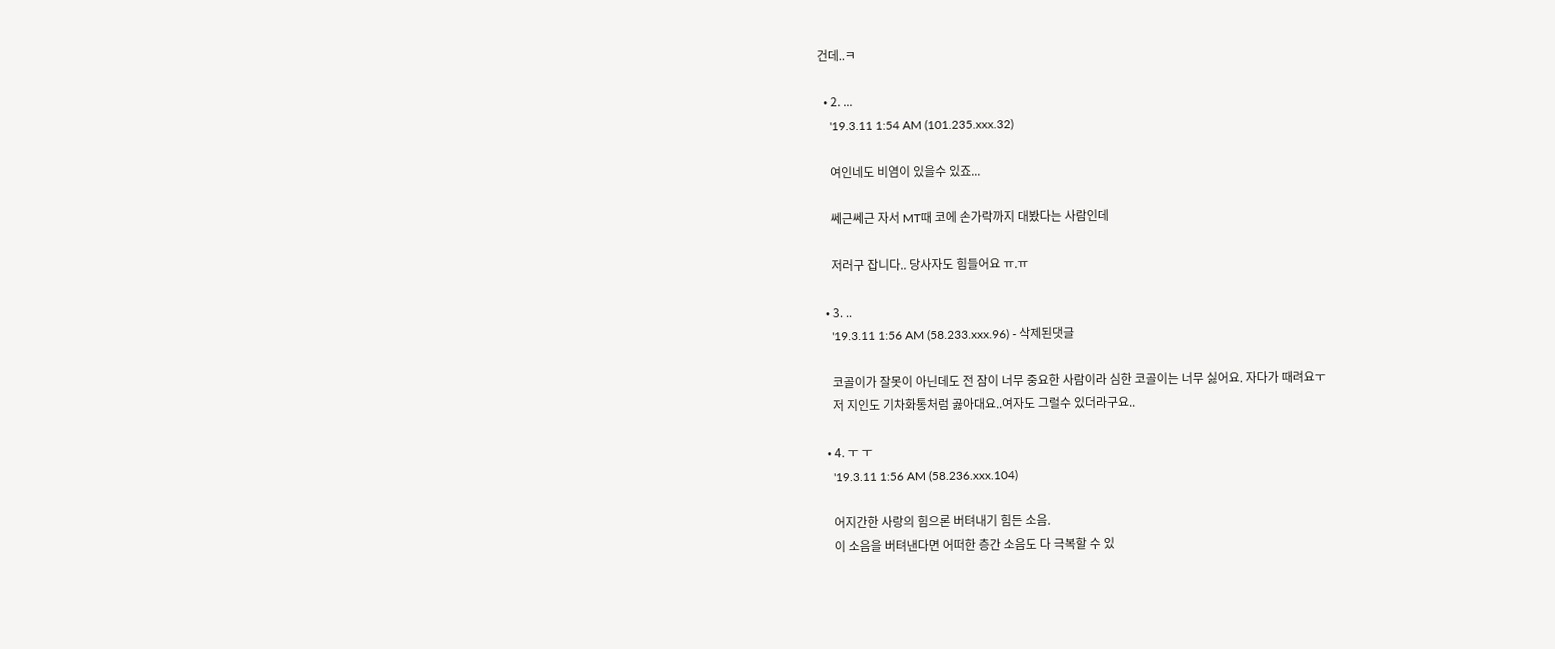건데..ㅋ

  • 2. ...
    '19.3.11 1:54 AM (101.235.xxx.32)

    여인네도 비염이 있을수 있죠...

    쎄근쎄근 자서 MT때 코에 손가락까지 대봤다는 사람인데

    저러구 잡니다.. 당사자도 힘들어요 ㅠ.ㅠ

  • 3. ..
    '19.3.11 1:56 AM (58.233.xxx.96) - 삭제된댓글

    코골이가 잘못이 아닌데도 전 잠이 너무 중요한 사람이라 심한 코골이는 너무 싫어요. 자다가 때려요ㅜ
    저 지인도 기차화통처럼 곯아대요..여자도 그럴수 있더라구요..

  • 4. ㅜ ㅜ
    '19.3.11 1:56 AM (58.236.xxx.104)

    어지간한 사랑의 힘으론 버텨내기 힘든 소음.
    이 소음을 버텨낸다면 어떠한 층간 소음도 다 극복할 수 있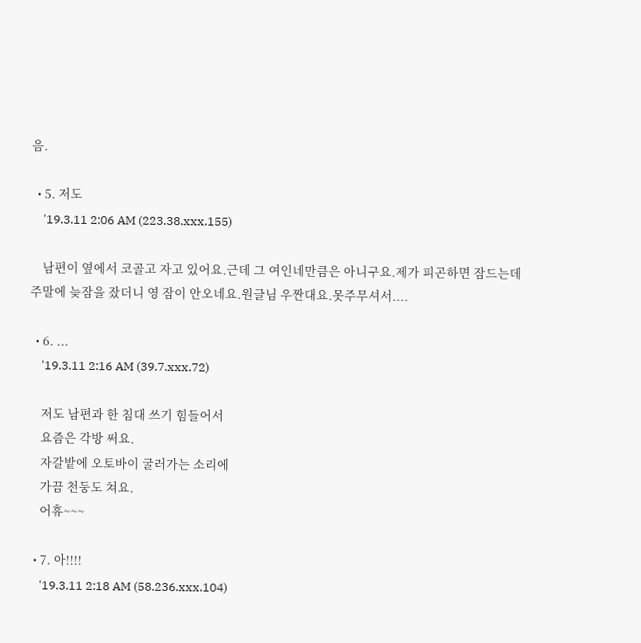음.

  • 5. 저도
    '19.3.11 2:06 AM (223.38.xxx.155)

    남편이 옆에서 코골고 자고 있어요.근데 그 여인네만큼은 아니구요.제가 피곤하면 잠드는데 주말에 늦잠을 잤더니 영 잠이 안오네요.원글님 우짠대요.못주무셔서....

  • 6. ...
    '19.3.11 2:16 AM (39.7.xxx.72)

    저도 남편과 한 침대 쓰기 힘들어서
    요즘은 각방 써요.
    자갈밭에 오토바이 굴러가는 소리에
    가끔 천둥도 쳐요.
    어휴~~~

  • 7. 아!!!!
    '19.3.11 2:18 AM (58.236.xxx.104)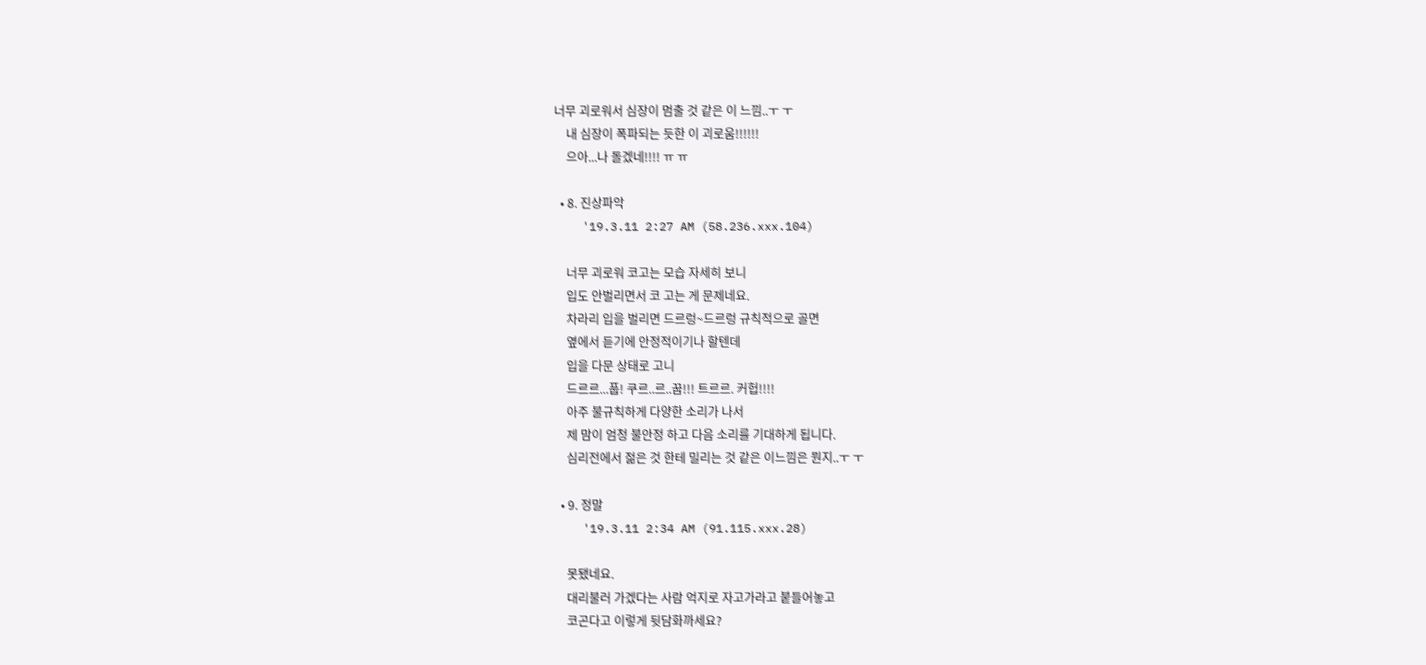너무 괴로워서 심장이 멈출 것 같은 이 느낌..ㅜ ㅜ
    내 심장이 폭파되는 듯한 이 괴로움!!!!!!
    으아...나 돌겠네!!!! ㅠ ㅠ

  • 8. 진상파악
    '19.3.11 2:27 AM (58.236.xxx.104)

    너무 괴로워 코고는 모습 자세히 보니
    입도 안벌리면서 코 고는 게 문제네요.
    차라리 입을 벌리면 드르렁~드르렁 규칙적으로 골면
    옆에서 듣기에 안정적이기나 할텐데
    입을 다문 상태로 고니
    드르르...풉! 쿠르..르..꿉!!! 트르르. 커헙!!!!
    아주 불규칙하게 다양한 소리가 나서
    제 맘이 엄청 불안정 하고 다음 소리를 기대하게 됩니다.
    심리전에서 젊은 것 한테 밀리는 것 같은 이느낌은 뭔지..ㅜ ㅜ

  • 9. 정말
    '19.3.11 2:34 AM (91.115.xxx.28)

    못됐네요.
    대리불러 가겠다는 사람 억지로 자고가라고 붙들어놓고
    코곤다고 이렇게 뒷담화까세요?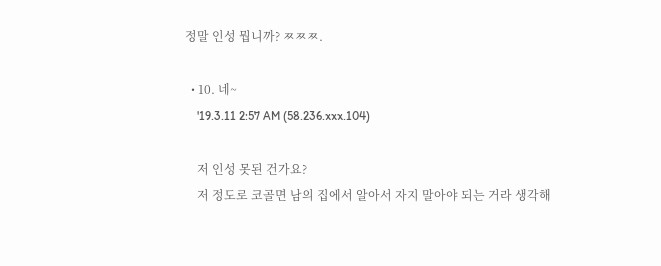정말 인성 뭡니까? ㅉㅉㅉ.

  • 10. 네~
    '19.3.11 2:57 AM (58.236.xxx.104)

    저 인성 못된 건가요?
    저 정도로 코골면 남의 집에서 알아서 자지 말아야 되는 거라 생각해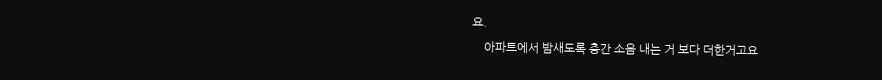요.
    아파트에서 밤새도록 층간 소음 내는 거 보다 더한거고요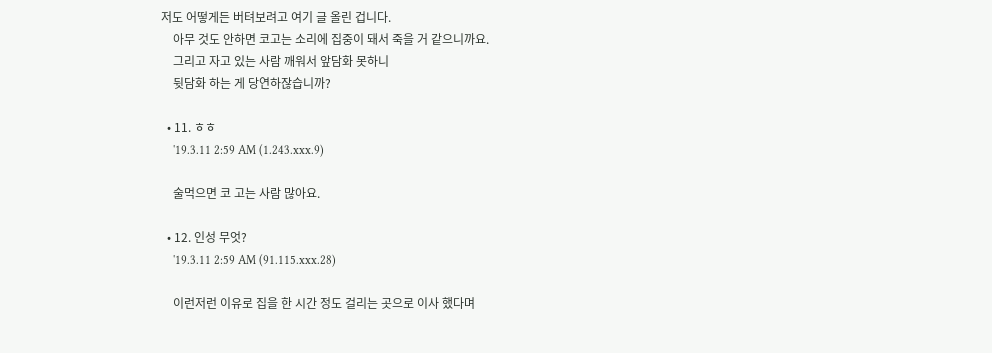저도 어떻게든 버텨보려고 여기 글 올린 겁니다.
    아무 것도 안하면 코고는 소리에 집중이 돼서 죽을 거 같으니까요.
    그리고 자고 있는 사람 깨워서 앞담화 못하니
    뒷담화 하는 게 당연하잖습니까?

  • 11. ㅎㅎ
    '19.3.11 2:59 AM (1.243.xxx.9)

    술먹으면 코 고는 사람 많아요.

  • 12. 인성 무엇?
    '19.3.11 2:59 AM (91.115.xxx.28)

    이런저런 이유로 집을 한 시간 정도 걸리는 곳으로 이사 했다며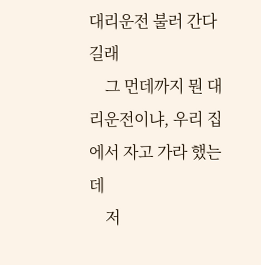대리운전 불러 간다길래
    그 먼데까지 뭔 대리운전이냐, 우리 집에서 자고 가라 했는데
    저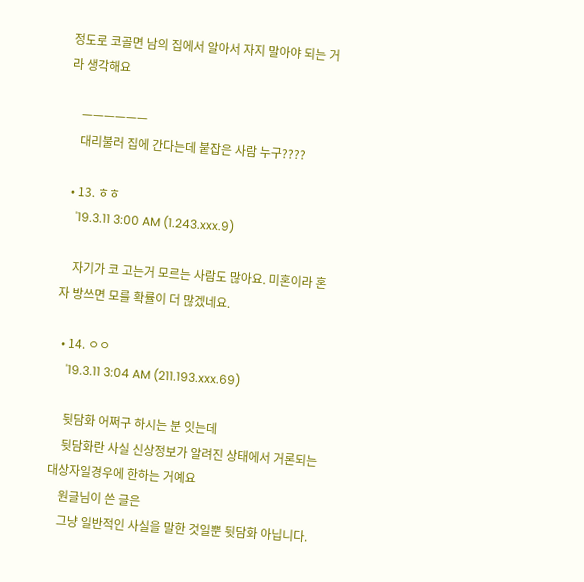정도로 코골면 남의 집에서 알아서 자지 말아야 되는 거라 생각해요

    ㅡㅡㅡㅡㅡㅡ
    대리불러 집에 간다는데 붙잡은 사람 누구????

  • 13. ㅎㅎ
    '19.3.11 3:00 AM (1.243.xxx.9)

    자기가 코 고는거 모르는 사람도 많아요. 미혼이라 혼자 방쓰면 모를 확률이 더 많겠네요.

  • 14. ㅇㅇ
    '19.3.11 3:04 AM (211.193.xxx.69)

    뒷담화 어쩌구 하시는 분 잇는데
    뒷담화란 사실 신상정보가 알려진 상태에서 거론되는 대상자일경우에 한하는 거예요
    원글님이 쓴 글은
    그냥 일반적인 사실을 말한 것일뿐 뒷담화 아닙니다.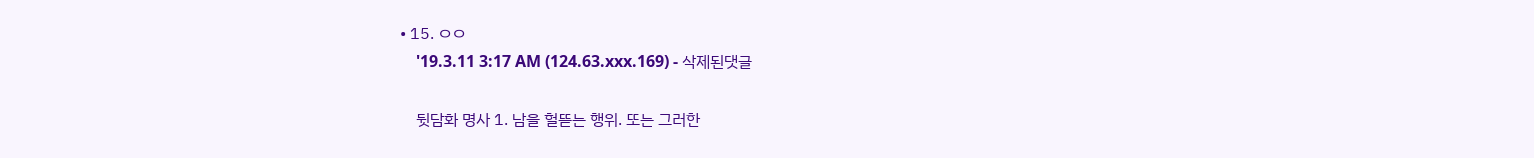• 15. ㅇㅇ
    '19.3.11 3:17 AM (124.63.xxx.169) - 삭제된댓글

    뒷담화 명사 1. 남을 헐뜯는 행위. 또는 그러한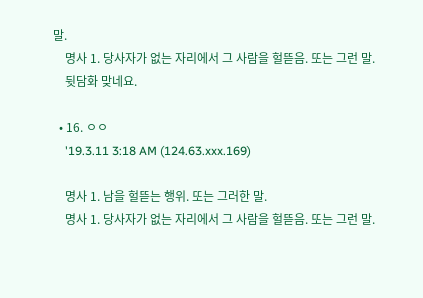말.
    명사 1. 당사자가 없는 자리에서 그 사람을 헐뜯음. 또는 그런 말.
    뒷담화 맞네요.

  • 16. ㅇㅇ
    '19.3.11 3:18 AM (124.63.xxx.169)

    명사 1. 남을 헐뜯는 행위. 또는 그러한 말.
    명사 1. 당사자가 없는 자리에서 그 사람을 헐뜯음. 또는 그런 말.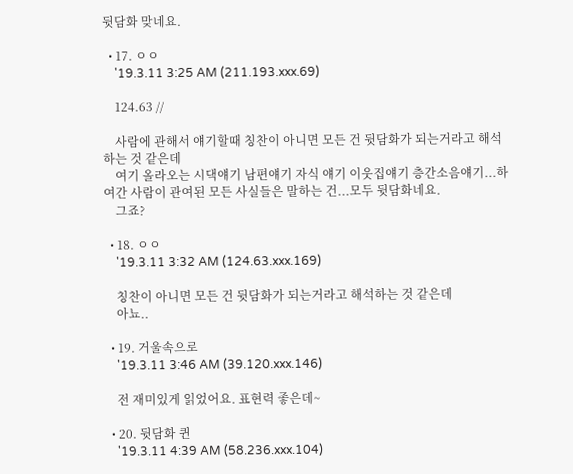뒷담화 맞네요.

  • 17. ㅇㅇ
    '19.3.11 3:25 AM (211.193.xxx.69)

    124.63 //

    사람에 관해서 얘기할때 칭찬이 아니면 모든 건 뒷담화가 되는거라고 해석하는 것 같은데
    여기 올라오는 시댁얘기 남편얘기 자식 얘기 이웃집얘기 층간소음얘기...하여간 사람이 관여된 모든 사실들은 말하는 건...모두 뒷담화네요.
    그죠?

  • 18. ㅇㅇ
    '19.3.11 3:32 AM (124.63.xxx.169)

    칭찬이 아니면 모든 건 뒷담화가 되는거라고 해석하는 것 같은데
    아뇨..

  • 19. 거울속으로
    '19.3.11 3:46 AM (39.120.xxx.146)

    전 재미있게 읽었어요. 표현력 좋은데~

  • 20. 뒷담화 퀸
    '19.3.11 4:39 AM (58.236.xxx.104)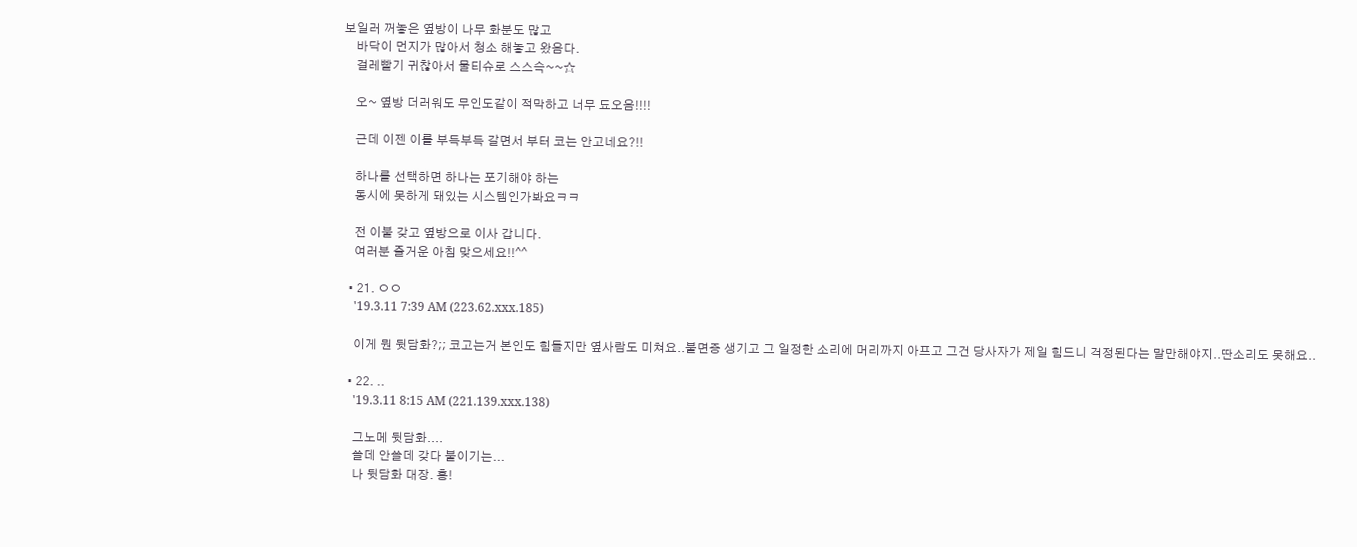보일러 꺼놓은 옆방이 나무 화분도 많고
    바닥이 먼지가 많아서 청소 해놓고 왔음다.
    걸레빨기 귀찮아서 물티슈로 스스슥~~☆

    오~ 옆방 더러워도 무인도같이 적막하고 너무 됴오음!!!!

    근데 이젠 이를 부득부득 갈면서 부터 코는 안고네요?!!

    하나를 선택하면 하나는 포기해야 하는
    동시에 못하게 돼있는 시스템인가봐요ㅋㅋ

    전 이불 갖고 옆방으로 이사 갑니다.
    여러분 즐거운 아침 맞으세요!!^^

  • 21. ㅇㅇ
    '19.3.11 7:39 AM (223.62.xxx.185)

    이게 뭔 뒷담화?;; 코고는거 본인도 힘들지만 옆사람도 미쳐요..불면증 생기고 그 일정한 소리에 머리까지 아프고 그건 당사자가 제일 힘드니 걱정된다는 말만해야지..딴소리도 못해요..

  • 22. ..
    '19.3.11 8:15 AM (221.139.xxx.138)

    그노메 뒷담화....
    쓸데 안쓸데 갖다 붙이기는...
    나 뒷담화 대장. 흥!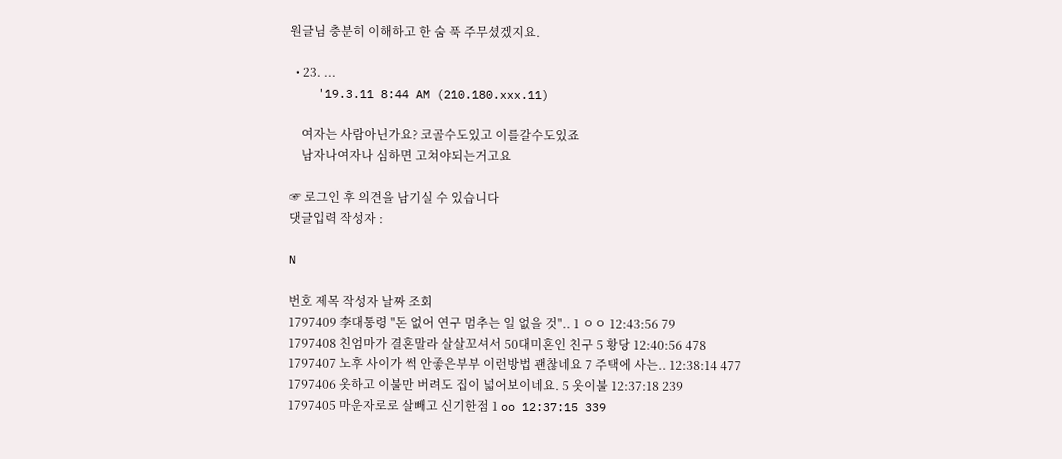원글님 충분히 이해하고 한 숨 푹 주무셨겠지요.

  • 23. ...
    '19.3.11 8:44 AM (210.180.xxx.11)

    여자는 사람아닌가요? 코골수도있고 이를갈수도있죠
    남자나여자나 심하면 고쳐야되는거고요

☞ 로그인 후 의견을 남기실 수 있습니다
댓글입력 작성자 :

N

번호 제목 작성자 날짜 조회
1797409 李대통령 "돈 없어 연구 멈추는 일 없을 것".. 1 ㅇㅇ 12:43:56 79
1797408 친엄마가 결혼말라 살살꼬셔서 50대미혼인 친구 5 황당 12:40:56 478
1797407 노후 사이가 썩 안좋은부부 이런방법 괜찮네요 7 주택에 사는.. 12:38:14 477
1797406 옷하고 이불만 버려도 집이 넓어보이네요. 5 옷이불 12:37:18 239
1797405 마운자로로 살빼고 신기한점 1 oo 12:37:15 339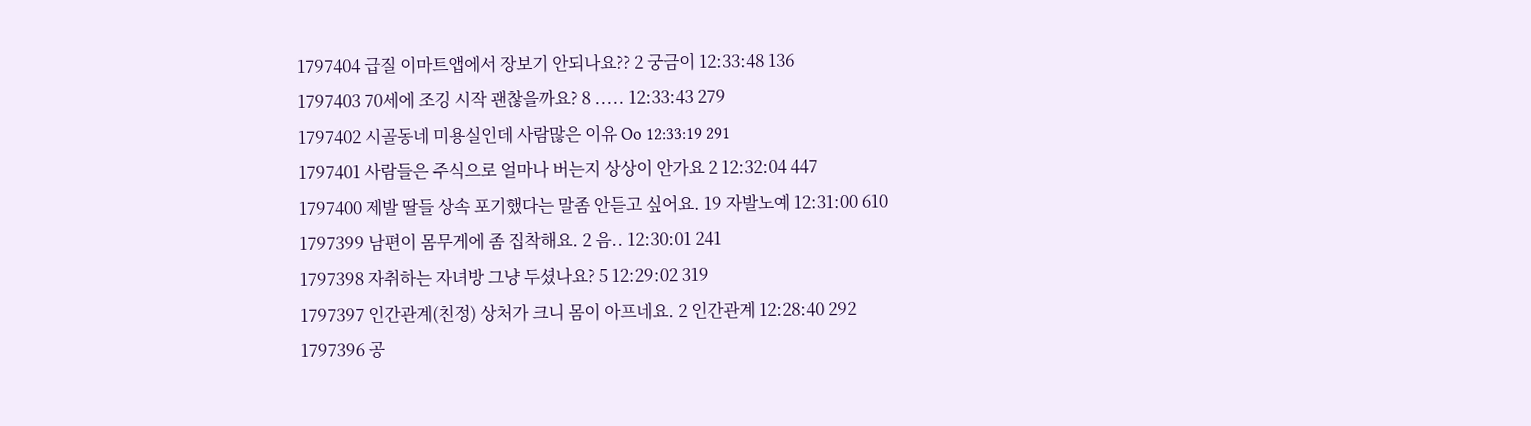1797404 급질 이마트앱에서 장보기 안되나요?? 2 궁금이 12:33:48 136
1797403 70세에 조깅 시작 괜찮을까요? 8 ..... 12:33:43 279
1797402 시골동네 미용실인데 사람많은 이유 Oo 12:33:19 291
1797401 사람들은 주식으로 얼마나 버는지 상상이 안가요 2 12:32:04 447
1797400 제발 딸들 상속 포기했다는 말좀 안듣고 싶어요. 19 자발노예 12:31:00 610
1797399 남편이 몸무게에 좀 집착해요. 2 음.. 12:30:01 241
1797398 자취하는 자녀방 그냥 두셨나요? 5 12:29:02 319
1797397 인간관계(친정) 상처가 크니 몸이 아프네요. 2 인간관계 12:28:40 292
1797396 공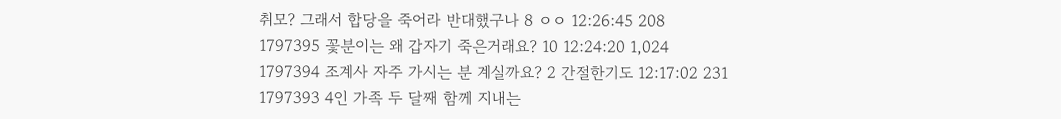취모? 그래서 합당을 죽어라 반대했구나 8 ㅇㅇ 12:26:45 208
1797395 꽃분이는 왜 갑자기 죽은거래요? 10 12:24:20 1,024
1797394 조계사 자주 가시는 분 계실까요? 2 간절한기도 12:17:02 231
1797393 4인 가족 두 달째 함께 지내는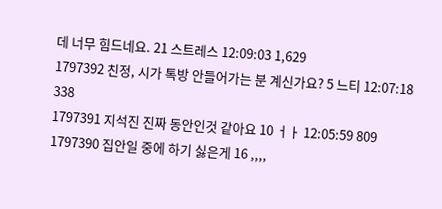데 너무 힘드네요. 21 스트레스 12:09:03 1,629
1797392 친정, 시가 톡방 안들어가는 분 계신가요? 5 느티 12:07:18 338
1797391 지석진 진짜 동안인것 같아요 10 ㅓㅏ 12:05:59 809
1797390 집안일 중에 하기 싫은게 16 ,,,,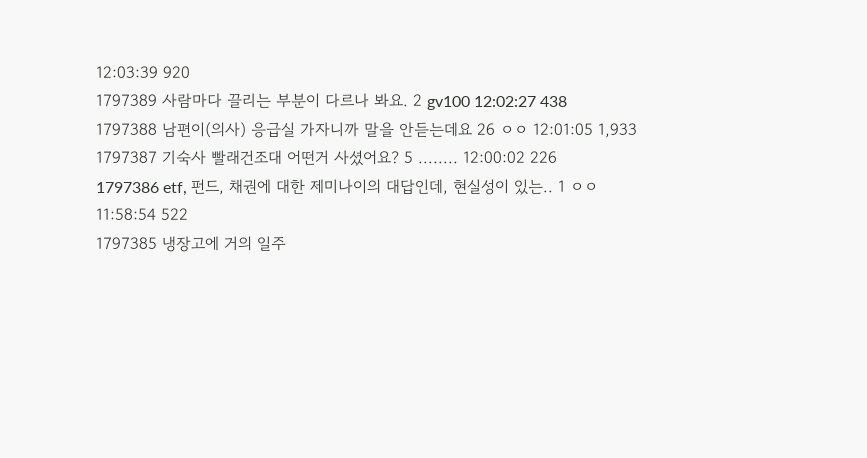12:03:39 920
1797389 사람마다 끌리는 부분이 다르나 봐요. 2 gv100 12:02:27 438
1797388 남편이(의사) 응급실 가자니까 말을 안듣는데요 26 ㅇㅇ 12:01:05 1,933
1797387 기숙사 빨래건조대 어떤거 사셨어요? 5 ........ 12:00:02 226
1797386 etf, 펀드, 채권에 대한 제미나이의 대답인데, 현실성이 있는.. 1 ㅇㅇ 11:58:54 522
1797385 냉장고에 거의 일주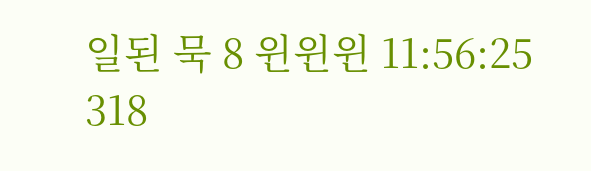일된 묵 8 윈윈윈 11:56:25 318